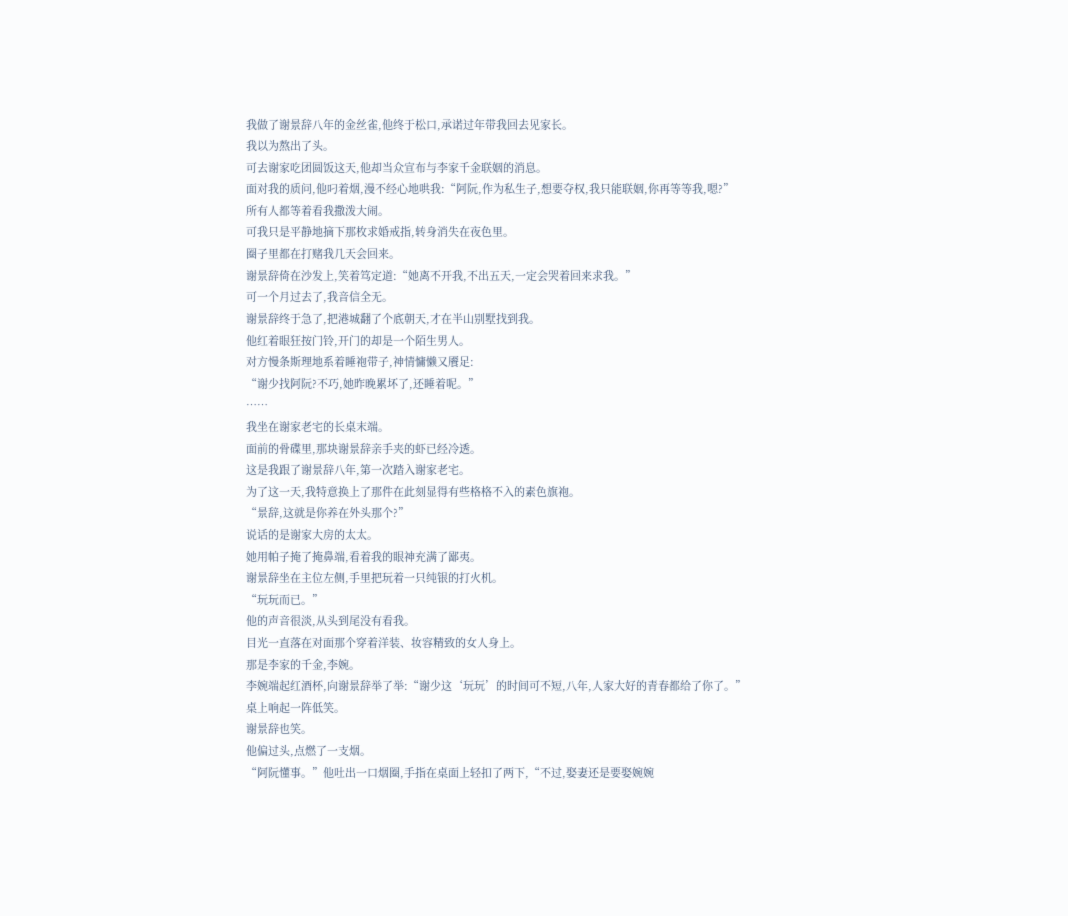我做了谢景辞八年的金丝雀,他终于松口,承诺过年带我回去见家长。
我以为熬出了头。
可去谢家吃团圆饭这天,他却当众宣布与李家千金联姻的消息。
面对我的质问,他叼着烟,漫不经心地哄我:“阿阮,作为私生子,想要夺权,我只能联姻,你再等等我,嗯?”
所有人都等着看我撒泼大闹。
可我只是平静地摘下那枚求婚戒指,转身消失在夜色里。
圈子里都在打赌我几天会回来。
谢景辞倚在沙发上,笑着笃定道:“她离不开我,不出五天,一定会哭着回来求我。”
可一个月过去了,我音信全无。
谢景辞终于急了,把港城翻了个底朝天,才在半山别墅找到我。
他红着眼狂按门铃,开门的却是一个陌生男人。
对方慢条斯理地系着睡袍带子,神情慵懒又餍足:
“谢少找阿阮?不巧,她昨晚累坏了,还睡着呢。”
……
我坐在谢家老宅的长桌末端。
面前的骨碟里,那块谢景辞亲手夹的虾已经冷透。
这是我跟了谢景辞八年,第一次踏入谢家老宅。
为了这一天,我特意换上了那件在此刻显得有些格格不入的素色旗袍。
“景辞,这就是你养在外头那个?”
说话的是谢家大房的太太。
她用帕子掩了掩鼻端,看着我的眼神充满了鄙夷。
谢景辞坐在主位左侧,手里把玩着一只纯银的打火机。
“玩玩而已。”
他的声音很淡,从头到尾没有看我。
目光一直落在对面那个穿着洋装、妆容精致的女人身上。
那是李家的千金,李婉。
李婉端起红酒杯,向谢景辞举了举:“谢少这‘玩玩’的时间可不短,八年,人家大好的青春都给了你了。”
桌上响起一阵低笑。
谢景辞也笑。
他偏过头,点燃了一支烟。
“阿阮懂事。”他吐出一口烟圈,手指在桌面上轻扣了两下,“不过,娶妻还是要娶婉婉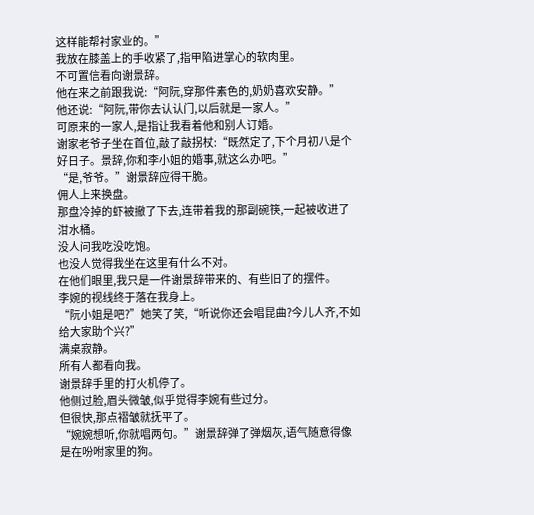这样能帮衬家业的。”
我放在膝盖上的手收紧了,指甲陷进掌心的软肉里。
不可置信看向谢景辞。
他在来之前跟我说:“阿阮,穿那件素色的,奶奶喜欢安静。”
他还说:“阿阮,带你去认认门,以后就是一家人。”
可原来的一家人,是指让我看着他和别人订婚。
谢家老爷子坐在首位,敲了敲拐杖:“既然定了,下个月初八是个好日子。景辞,你和李小姐的婚事,就这么办吧。”
“是,爷爷。”谢景辞应得干脆。
佣人上来换盘。
那盘冷掉的虾被撤了下去,连带着我的那副碗筷,一起被收进了泔水桶。
没人问我吃没吃饱。
也没人觉得我坐在这里有什么不对。
在他们眼里,我只是一件谢景辞带来的、有些旧了的摆件。
李婉的视线终于落在我身上。
“阮小姐是吧?”她笑了笑,“听说你还会唱昆曲?今儿人齐,不如给大家助个兴?”
满桌寂静。
所有人都看向我。
谢景辞手里的打火机停了。
他侧过脸,眉头微皱,似乎觉得李婉有些过分。
但很快,那点褶皱就抚平了。
“婉婉想听,你就唱两句。”谢景辞弹了弹烟灰,语气随意得像是在吩咐家里的狗。